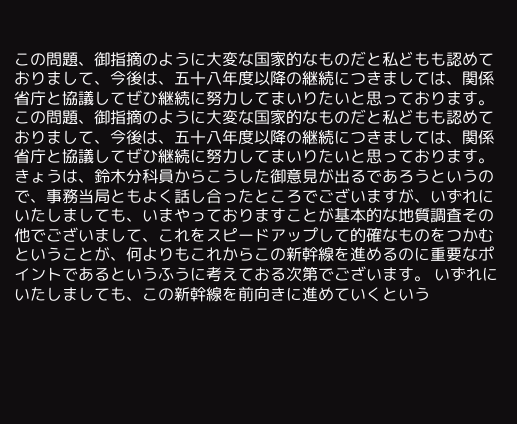この問題、御指摘のように大変な国家的なものだと私どもも認めておりまして、今後は、五十八年度以降の継続につきましては、関係省庁と協議してぜひ継続に努力してまいりたいと思っております。
この問題、御指摘のように大変な国家的なものだと私どもも認めておりまして、今後は、五十八年度以降の継続につきましては、関係省庁と協議してぜひ継続に努力してまいりたいと思っております。
きょうは、鈴木分科員からこうした御意見が出るであろうというので、事務当局ともよく話し合ったところでございますが、いずれにいたしましても、いまやっておりますことが基本的な地質調査その他でございまして、これをスピードアップして的確なものをつかむということが、何よりもこれからこの新幹線を進めるのに重要なポイントであるというふうに考えておる次第でございます。 いずれにいたしましても、この新幹線を前向きに進めていくという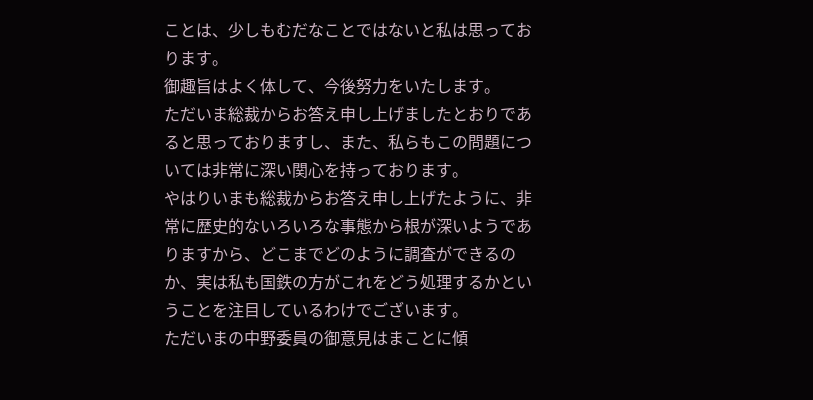ことは、少しもむだなことではないと私は思っております。
御趣旨はよく体して、今後努力をいたします。
ただいま総裁からお答え申し上げましたとおりであると思っておりますし、また、私らもこの問題については非常に深い関心を持っております。
やはりいまも総裁からお答え申し上げたように、非常に歴史的ないろいろな事態から根が深いようでありますから、どこまでどのように調査ができるのか、実は私も国鉄の方がこれをどう処理するかということを注目しているわけでございます。
ただいまの中野委員の御意見はまことに傾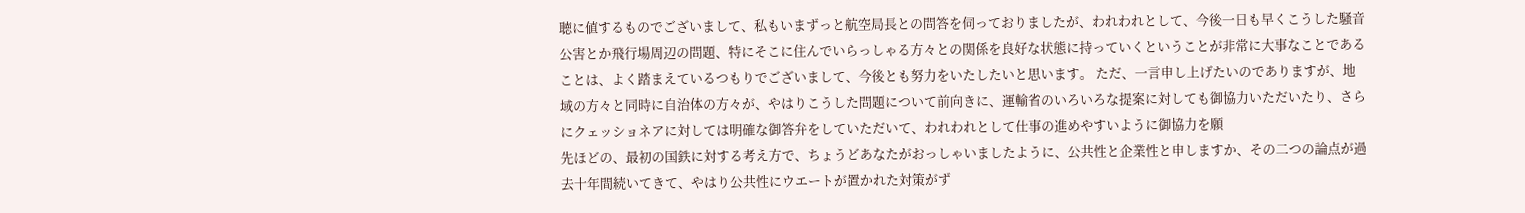聴に値するものでございまして、私もいまずっと航空局長との問答を伺っておりましたが、われわれとして、今後一日も早くこうした騒音公害とか飛行場周辺の問題、特にそこに住んでいらっしゃる方々との関係を良好な状態に持っていくということが非常に大事なことであることは、よく踏まえているつもりでございまして、今後とも努力をいたしたいと思います。 ただ、一言申し上げたいのでありますが、地域の方々と同時に自治体の方々が、やはりこうした問題について前向きに、運輸省のいろいろな提案に対しても御協力いただいたり、さらにクェッショネアに対しては明確な御答弁をしていただいて、われわれとして仕事の進めやすいように御協力を願
先ほどの、最初の国鉄に対する考え方で、ちょうどあなたがおっしゃいましたように、公共性と企業性と申しますか、その二つの論点が過去十年間続いてきて、やはり公共性にウエートが置かれた対策がず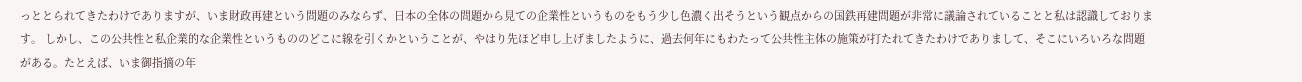っととられてきたわけでありますが、いま財政再建という問題のみならず、日本の全体の問題から見ての企業性というものをもう少し色濃く出そうという観点からの国鉄再建問題が非常に議論されていることと私は認識しております。 しかし、この公共性と私企業的な企業性というもののどこに線を引くかということが、やはり先ほど申し上げましたように、過去何年にもわたって公共性主体の施策が打たれてきたわけでありまして、そこにいろいろな問題がある。たとえば、いま御指摘の年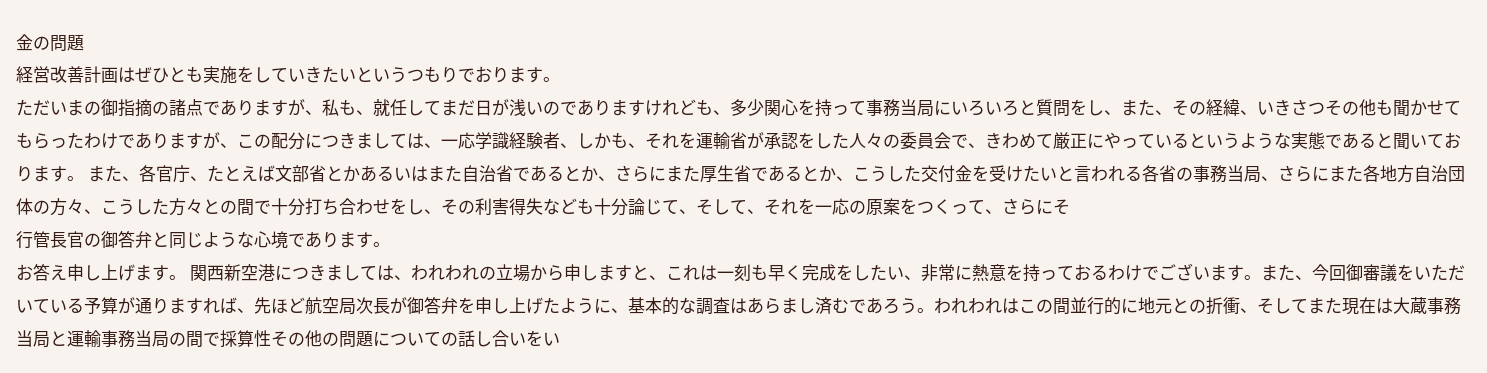金の問題
経営改善計画はぜひとも実施をしていきたいというつもりでおります。
ただいまの御指摘の諸点でありますが、私も、就任してまだ日が浅いのでありますけれども、多少関心を持って事務当局にいろいろと質問をし、また、その経緯、いきさつその他も聞かせてもらったわけでありますが、この配分につきましては、一応学識経験者、しかも、それを運輸省が承認をした人々の委員会で、きわめて厳正にやっているというような実態であると聞いております。 また、各官庁、たとえば文部省とかあるいはまた自治省であるとか、さらにまた厚生省であるとか、こうした交付金を受けたいと言われる各省の事務当局、さらにまた各地方自治団体の方々、こうした方々との間で十分打ち合わせをし、その利害得失なども十分論じて、そして、それを一応の原案をつくって、さらにそ
行管長官の御答弁と同じような心境であります。
お答え申し上げます。 関西新空港につきましては、われわれの立場から申しますと、これは一刻も早く完成をしたい、非常に熱意を持っておるわけでございます。また、今回御審議をいただいている予算が通りますれば、先ほど航空局次長が御答弁を申し上げたように、基本的な調査はあらまし済むであろう。われわれはこの間並行的に地元との折衝、そしてまた現在は大蔵事務当局と運輸事務当局の間で採算性その他の問題についての話し合いをい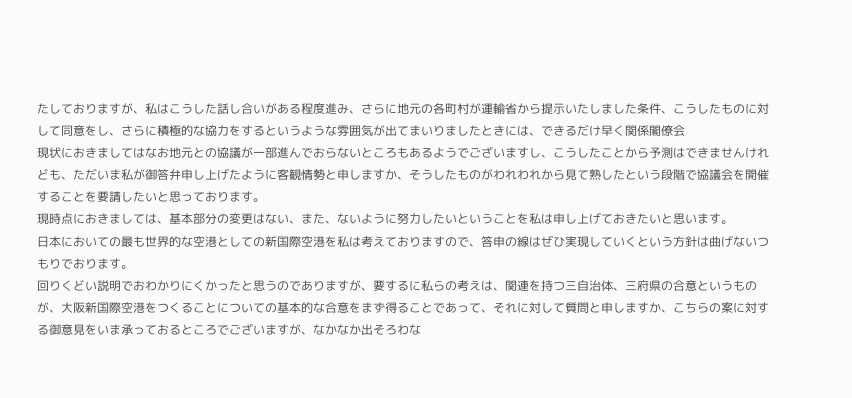たしておりますが、私はこうした話し合いがある程度進み、さらに地元の各町村が運輸省から提示いたしました条件、こうしたものに対して同意をし、さらに積極的な協力をするというような雰囲気が出てまいりましたときには、できるだけ早く関係閣僚会
現状におきましてはなお地元との協議が一部進んでおらないところもあるようでございますし、こうしたことから予測はできませんけれども、ただいま私が御答弁申し上げたように客観情勢と申しますか、そうしたものがわれわれから見て熟したという段階で協議会を開催することを要請したいと思っております。
現時点におきましては、基本部分の変更はない、また、ないように努力したいということを私は申し上げておきたいと思います。
日本においての最も世界的な空港としての新国際空港を私は考えておりますので、答申の線はぜひ実現していくという方針は曲げないつもりでおります。
回りくどい説明でおわかりにくかったと思うのでありますが、要するに私らの考えは、関連を持つ三自治体、三府県の合意というものが、大阪新国際空港をつくることについての基本的な合意をまず得ることであって、それに対して質問と申しますか、こちらの案に対する御意見をいま承っておるところでございますが、なかなか出そろわな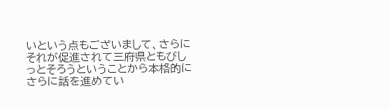いという点もございまして、さらにそれが促進されて三府県ともびしっとそろうということから本格的にさらに話を進めてい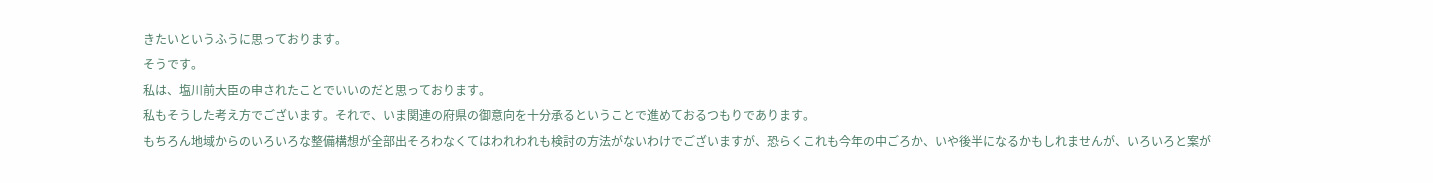きたいというふうに思っております。
そうです。
私は、塩川前大臣の申されたことでいいのだと思っております。
私もそうした考え方でございます。それで、いま関連の府県の御意向を十分承るということで進めておるつもりであります。
もちろん地域からのいろいろな整備構想が全部出そろわなくてはわれわれも検討の方法がないわけでございますが、恐らくこれも今年の中ごろか、いや後半になるかもしれませんが、いろいろと案が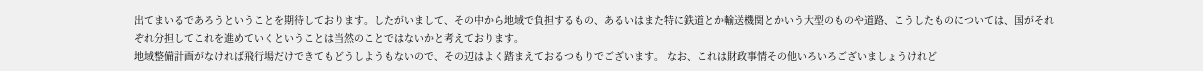出てまいるであろうということを期待しております。したがいまして、その中から地域で負担するもの、あるいはまた特に鉄道とか輸送機関とかいう大型のものや道路、こうしたものについては、国がそれぞれ分担してこれを進めていくということは当然のことではないかと考えております。
地域整備計画がなければ飛行場だけできてもどうしようもないので、その辺はよく踏まえておるつもりでございます。 なお、これは財政事情その他いろいろございましょうけれど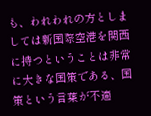も、われわれの方としましては新国際空港を関西に持つということは非常に大きな国策である、国策という言葉が不適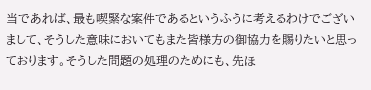当であれば、最も喫緊な案件であるというふうに考えるわけでございまして、そうした意味においてもまた皆様方の御協力を賜りたいと思っております。そうした問題の処理のためにも、先ほ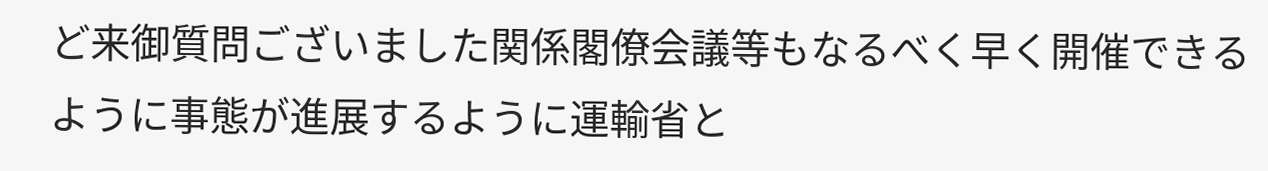ど来御質問ございました関係閣僚会議等もなるべく早く開催できるように事態が進展するように運輸省と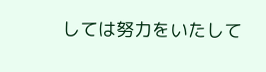しては努力をいたして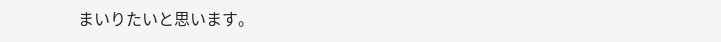まいりたいと思います。